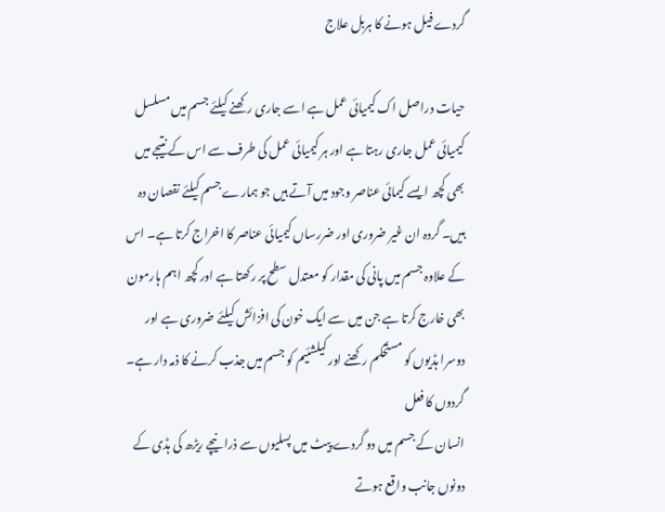گردے فیل ہونے کا ہربل علاج

حیات دراصل اک کیمیائی عمل ہے اسے جاری رکھنے کیلئے جسم میں مسلسل کیمیائی عمل جاری رہتا ہے اور ہر کیمیائی عمل کی طرف سے اس کے نتیجے میں بھی کچھ ایسے کیمائی عناصر وجود میں آتے ہیں جو ہمارے جسم کیلئے نقصان دہ ہیں۔ گردہ ان غیر ضروری اور ضررساں کیمیائی عناصر کا اخراج کرتا ہے۔ اس کے علاوہ جسم میں پانی کی مقدار کو معتدل سطح پر رکھتا ہے اور کچھ اہم ہارمون بھی خارج کرتا ہے جن میں سے ایک خون کی افزائش کیلئے ضروری ہے اور دوسرا ہڈیوں کو مستحکم رکھنے اور کیلشئیم کو جسم میں جذب کرنے کا ذمہ دار ہے۔
گردوں کا فعل
انسان کے جسم میں دو گردے پیٹ میں پسلیوں سے ذرا نیچے ریڑھ کی ہڈی کے دونوں جانب واقع ہوتے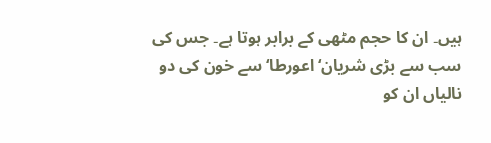ہیں۔ ان کا حجم مٹھی کے برابر ہوتا ہے۔ جس کی سب سے بڑی شریان‘ اعورطا‘ سے خون کی دو نالیاں ان کو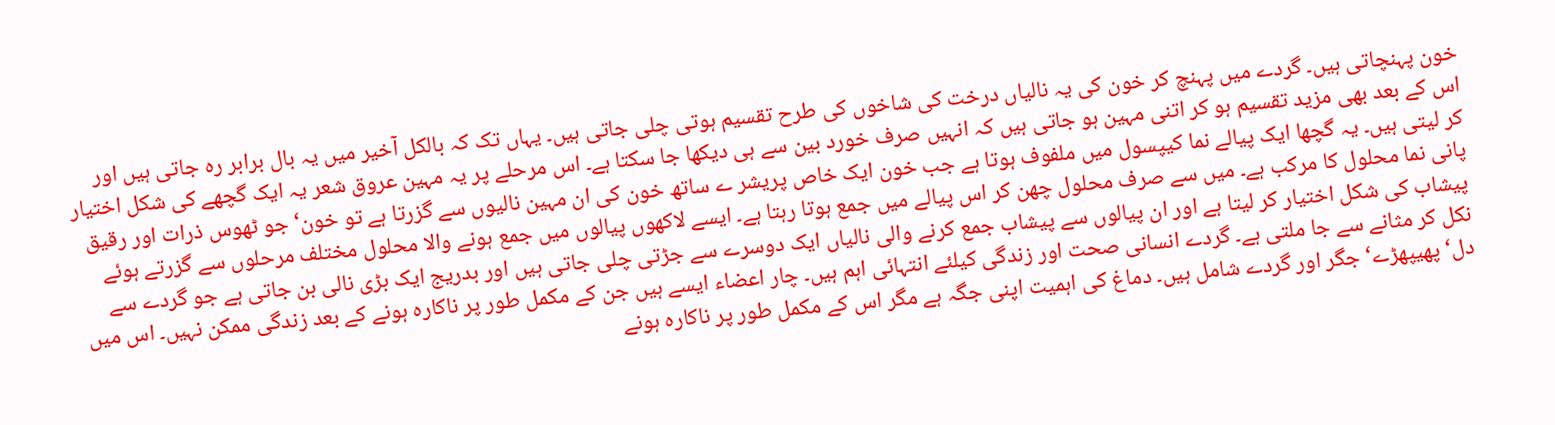خون پہنچاتی ہیں۔ گردے میں پہنچ کر خون کی یہ نالیاں درخت کی شاخوں کی طرح تقسیم ہوتی چلی جاتی ہیں۔ یہاں تک کہ بالکل آخیر میں یہ بال برابر رہ جاتی ہیں اور اس کے بعد بھی مزید تقسیم ہو کر اتنی مہین ہو جاتی ہیں کہ انہیں صرف خورد بین سے ہی دیکھا جا سکتا ہے۔ اس مرحلے پر یہ مہین عروق شعر یہ ایک گچھے کی شکل اختیار کر لیتی ہیں۔ یہ گچھا ایک پیالے نما کیپسول میں ملفوف ہوتا ہے جب خون ایک خاص پریشر ے ساتھ خون کی ان مہین نالیوں سے گزرتا ہے تو خون‘ جو ٹھوس ذرات اور رقیق پانی نما محلول کا مرکب ہے۔ میں سے صرف محلول چھن کر اس پیالے میں جمع ہوتا رہتا ہے۔ ایسے لاکھوں پیالوں میں جمع ہونے والا محلول مختلف مرحلوں سے گزرتے ہوئے پیشاب کی شکل اختیار کر لیتا ہے اور ان پیالوں سے پیشاب جمع کرنے والی نالیاں ایک دوسرے سے جڑتی چلی جاتی ہیں اور بدریج ایک بڑی نالی بن جاتی ہے جو گردے سے نکل کر مثانے سے جا ملتی ہے۔ گردے انسانی صحت اور زندگی کیلئے انتہائی اہم ہیں۔ چار اعضاء ایسے ہیں جن کے مکمل طور پر ناکارہ ہونے کے بعد زندگی ممکن نہیں۔ اس میں دل‘ پھیپھڑے‘ جگر اور گردے شامل ہیں۔ دماغ کی اہمیت اپنی جگہ ہے مگر اس کے مکمل طور پر ناکارہ ہونے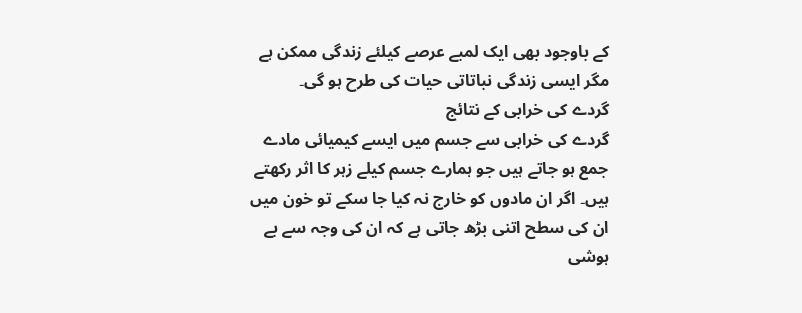کے باوجود بھی ایک لمبے عرصے کیلئے زندگی ممکن ہے مگر ایسی زندگی نباتاتی حیات کی طرح ہو گی۔
گردے کی خرابی کے نتائج
گردے کی خرابی سے جسم میں ایسے کیمیائی مادے جمع ہو جاتے ہیں جو ہمارے جسم کیلے زہر کا اثر رکھتے ہیں۔ اگر ان مادوں کو خارج نہ کیا جا سکے تو خون میں ان کی سطح اتنی بڑھ جاتی ہے کہ ان کی وجہ سے بے ہوشی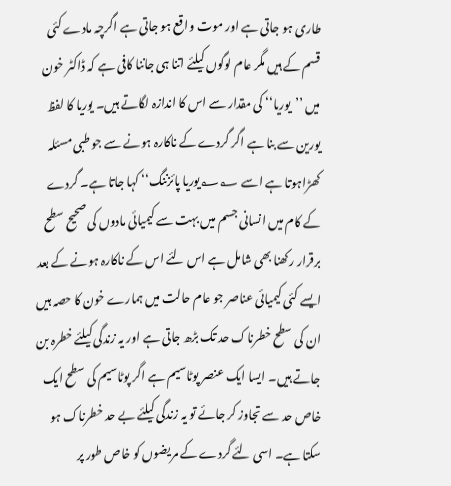طاری ہو جاتی ہے اور موت واقع ہو جاتی ہے اگرچہ مادے کئی قسم کے ہیں مگر عام لوگوں کیلئے اتنا ہی جاننا کافی ہے کہ ڈاکٹر خون میں ’’یوریا‘‘ کی مقدار سے اس کا اندازہ لگاتے ہیں۔ یوریا کا لفظ یورین سے بنا ہے اگر گردے کے ناکارہ ہونے سے جو طبی مسئلہ کھڑاہوتا ہے اسے ؂؂یوریا پائزننگ‘‘ کہا جاتا ہے۔ گردے کے کام میں انسانی جسم میں بہت سے کیمیائی مادوں کی صحیح سطح برقرار رکھنا بھی شامل ہے اس لئے اس کے ناکارہ ہونے کے بعد ایسے کئی کیمیائی عناصر جو عام حالت میں ہمارے خون کا حصہ ہیں ان کی سطح خطرناک حد تک بڑھ جاتی ہے اور یہ زندگی کیلئے خطرہ بن جاتے ہیں۔ ایسا ایک عنصر پوٹاسیم ہے اگر پوٹاسیم کی سطح ایک خاص حد سے تجاوز کر جائے تو یہ زندگی کیلئے بے حد خطرناک ہو سکتا ہے۔ اسی لئے گردے کے مریضوں کو خاص طور پر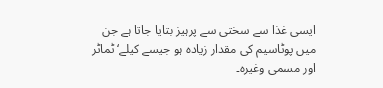ایسی غذا سے سختی سے پرہیز بتایا جاتا ہے جن میں پوٹاسیم کی مقدار زیادہ ہو جیسے کیلے‘ ٹماٹر اور مسمی وغیرہ۔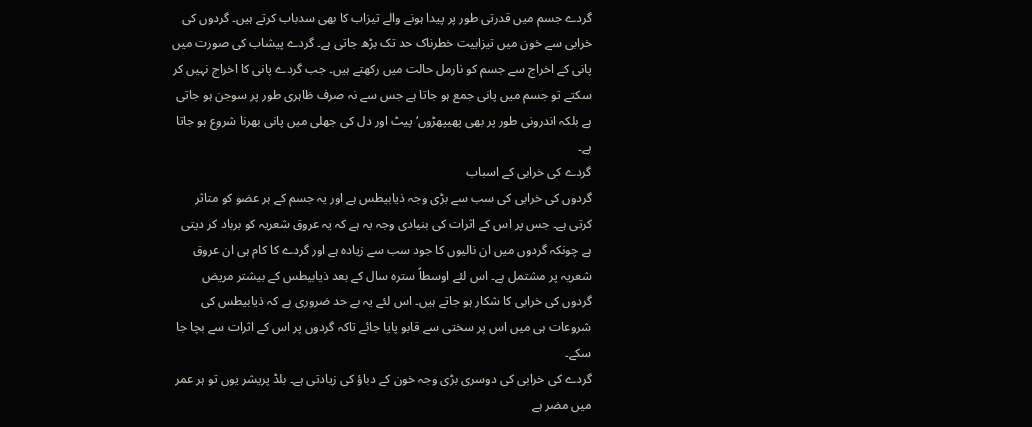گردے جسم میں قدرتی طور پر پیدا ہونے والے تیزاب کا بھی سدباب کرتے ہیں۔ گردوں کی خرابی سے خون میں تیزابیت خطرناک حد تک بڑھ جاتی ہے۔ گردے پیشاب کی صورت میں پانی کے اخراج سے جسم کو نارمل حالت میں رکھتے ہیں۔ جب گردے پانی کا اخراج نہیں کر سکتے تو جسم میں پانی جمع ہو جاتا ہے جس سے نہ صرف ظاہری طور پر سوجن ہو جاتی ہے بلکہ اندرونی طور پر بھی پھیپھڑوں‘ پیٹ اور دل کی جھلی میں پانی بھرنا شروع ہو جاتا ہے۔
گردے کی خرابی کے اسباب
گردوں کی خرابی کی سب سے بڑی وجہ ذیابیطس ہے اور یہ جسم کے ہر عضو کو متاثر کرتی ہے۔ جس پر اس کے اثرات کی بنیادی وجہ یہ ہے کہ یہ عروق شعریہ کو برباد کر دیتی ہے چونکہ گردوں میں ان نالیوں کا جود سب سے زیادہ ہے اور گردے کا کام ہی ان عروق شعریہ پر مشتمل ہے۔ اس لئے اوسطاً سترہ سال کے بعد ذیابیطس کے بیشتر مریض گردوں کی خرابی کا شکار ہو جاتے ہیں۔ اس لئے یہ بے حد ضروری ہے کہ ذیابیطس کی شروعات ہی میں اس پر سختی سے قابو پایا جائے تاکہ گردوں پر اس کے اثرات سے بچا جا سکے۔
گردے کی خرابی کی دوسری بڑی وجہ خون کے دباؤ کی زیادتی ہے۔ بلڈ پریشر یوں تو ہر عمر میں مضر ہے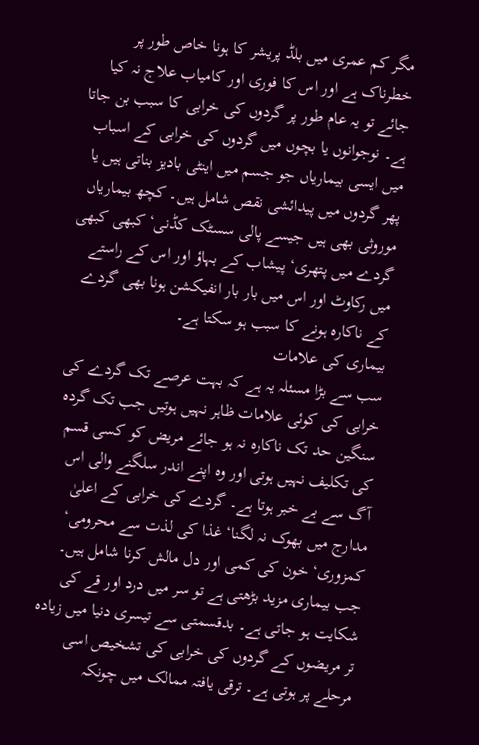مگر کم عمری میں بلڈ پریشر کا ہونا خاص طور پر خطرناک ہے اور اس کا فوری اور کامیاب علاج نہ کیا جائے تو یہ عام طور پر گردوں کی خرابی کا سبب بن جاتا ہے۔ نوجوانوں یا بچوں میں گردوں کی خرابی کے اسباب میں ایسی بیماریاں جو جسم میں اینٹی بادیز بناتی ہیں یا پھر گردوں میں پیدائشی نقص شامل ہیں۔ کچھ بیماریاں موروثی بھی ہیں جیسے پالی سسٹک کڈنی‘ کبھی کبھی گردے میں پتھری‘ پیشاب کے بہاؤ اور اس کے راستے میں رکاوٹ اور اس میں بار بار انفیکشن ہونا بھی گردے کے ناکارہ ہونے کا سبب ہو سکتا ہے۔
بیماری کی علامات
سب سے بڑا مسئلہ یہ ہے کہ بہت عرصے تک گردے کی خرابی کی کوئی علامات ظاہر نہیں ہوتیں جب تک گردہ سنگین حد تک ناکارہ نہ ہو جائے مریض کو کسی قسم کی تکلیف نہیں ہوتی اور وہ اپنے اندر سلگنے والی اس آگ سے بے خبر ہوتا ہے۔ گردے کی خرابی کے اعلیٰ مدارج میں بھوک نہ لگنا‘ غذا کی لذت سے محرومی‘ کمزوری‘ خون کی کمی اور دل مالش کرنا شامل ہیں۔ جب بیماری مزید بڑھتی ہے تو سر میں درد اور قے کی شکایت ہو جاتی ہے۔ بدقسمتی سے تیسری دنیا میں زیادہ تر مریضوں کے گردوں کی خرابی کی تشخیص اسی مرحلے پر ہوتی ہے۔ ترقی یافتہ ممالک میں چونکہ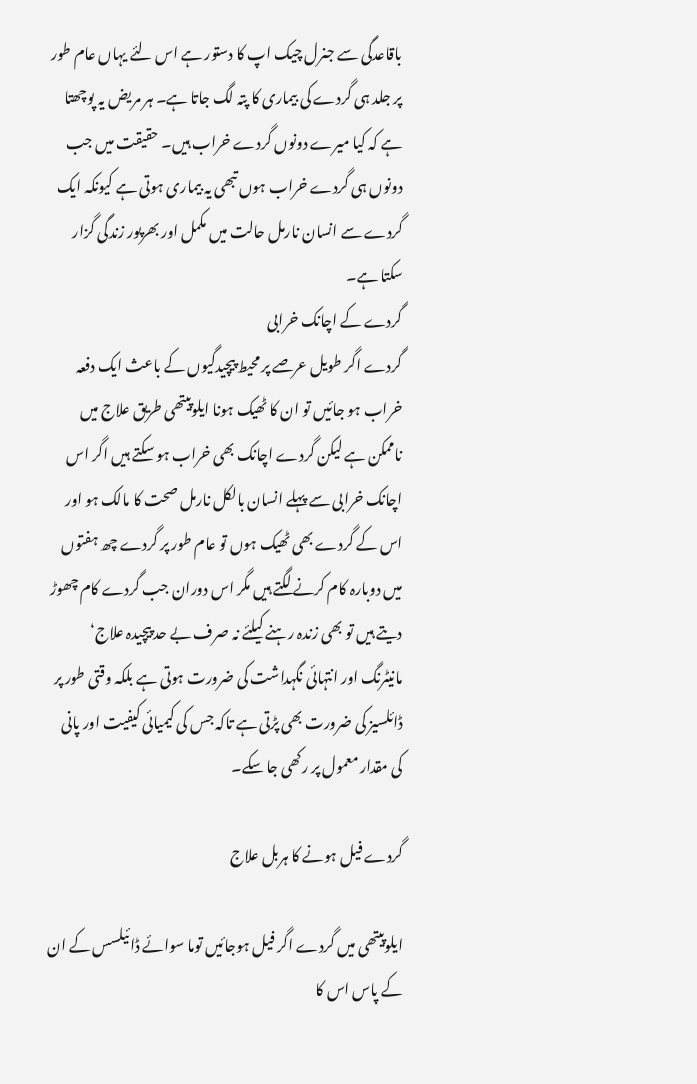باقاعدگی سے جنرل چیک اپ کا دستور ہے اس لئے یہاں عام طور پر جلد ہی گردے کی بیماری کا پتہ لگ جاتا ہے۔ ہر مریض یہ پوچھتا ہے کہ کیا میرے دونوں گردے خراب ہیں۔ حقیقت میں جب دونوں ہی گردے خراب ہوں تبھی یہ بیماری ہوتی ہے کیونکہ ایک گردے سے انسان نارمل حالت میں مکمل اور بھرپور زندگی گزار سکتا ہے۔
گردے کے اچانک خرابی
گردے اگر طویل عرصے پر محیط پیچیدگیوں کے باعث ایک دفعہ خراب ہو جائیں تو ان کا ٹھیک ہونا ایلوپیتھی طریق علاج میں ناممکن ہے لیکن گردے اچانک بھی خراب ہو سکتے ہیں اگر اس اچانک خرابی سے پہلے انسان بالکل نارمل صحت کا مالک ہو اور اس کے گردے بھی ٹھیک ہوں تو عام طور پر گردے چھ ہفتوں میں دوبارہ کام کرنے لگتے ہیں مگر اس دوران جب گردے کام چھوڑ دیتے ہیں تو بھی زندہ رہنے کیلئے نہ صرف بے حد پیچیدہ علاج‘ مانیٹرنگ اور انتہائی نگہداشت کی ضرورت ہوتی ہے بلکہ وقتی طور پر ڈائلسیز کی ضرورت بھی پڑتی ہے تاکہ جس کی کیمیائی کیفیت اور پانی کی مقدار معمول پر رکھی جا سکے۔

گردے فیل ہونے کا ہربل علاج

ایلوپیتھی میں گردے اگر فیل ہوجائیں توما سوائے ڈائیلسس کے ان کے پاس اس کا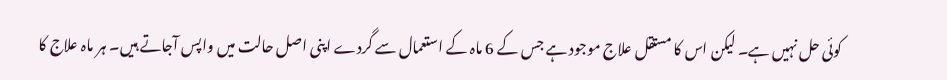کوئی حل نہیں ہے۔ لیکن اس کا مستقل علاج موجود ہے جس کے 6 ماہ کے استعمال سے گردے اپنی اصل حالت میں واپس آجاتے ہیں۔ ہر ماہ علاج کا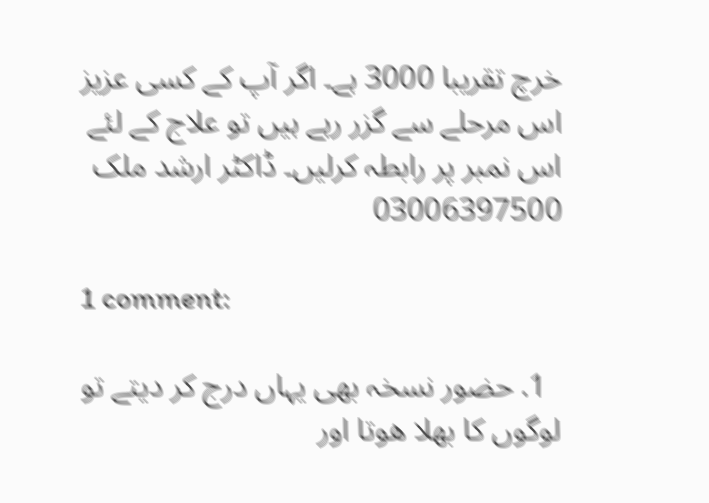خرچ تقریبا 3000 ہے۔ اگر آپ کے کسی عزیز اس مرحلے سے گزر رہے ہیں تو علاج کے لئے اس نمبر پر رابطہ کرلیں۔ ڈاکٹر ارشد ملک
03006397500

1 comment:

  1. حضور نسخہ بھی یہاں درج کر دیتے تو لوگوں کا بھلا ھوتا اور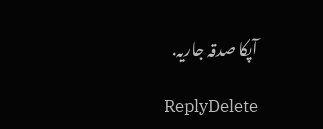آپکا صدقہ جاریہ.

    ReplyDelete